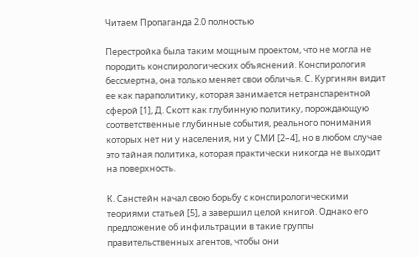Читаем Пропаганда 2.0 полностью

Перестройка была таким мощным проектом, что не могла не породить конспирологических объяснений. Конспирология бессмертна, она только меняет свои обличья. С. Кургинян видит ее как параполитику, которая занимается нетранспарентной сферой [1], Д. Скотт как глубинную политику, порождающую соответственные глубинные события, реального понимания которых нет ни у населения, ни у СМИ [2–4], но в любом случае это тайная политика, которая практически никогда не выходит на поверхность.

К. Санстейн начал свою борьбу с конспирологическими теориями статьей [5], а завершил целой книгой. Однако его предложение об инфильтрации в такие группы правительственных агентов, чтобы они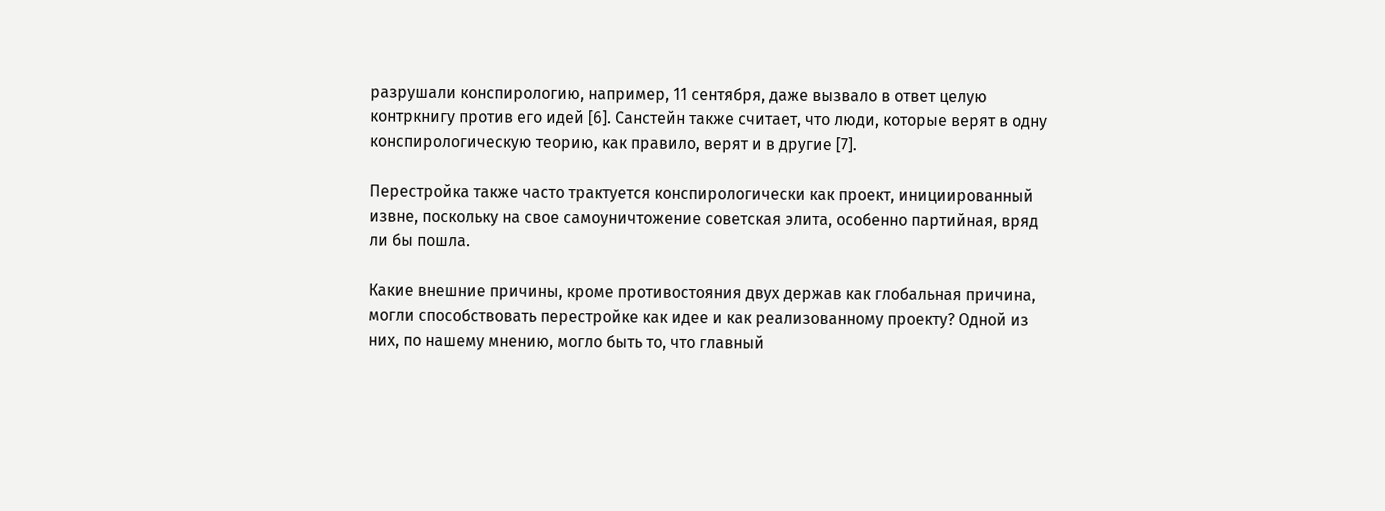разрушали конспирологию, например, 11 сентября, даже вызвало в ответ целую контркнигу против его идей [6]. Санстейн также считает, что люди, которые верят в одну конспирологическую теорию, как правило, верят и в другие [7].

Перестройка также часто трактуется конспирологически как проект, инициированный извне, поскольку на свое самоуничтожение советская элита, особенно партийная, вряд ли бы пошла.

Какие внешние причины, кроме противостояния двух держав как глобальная причина, могли способствовать перестройке как идее и как реализованному проекту? Одной из них, по нашему мнению, могло быть то, что главный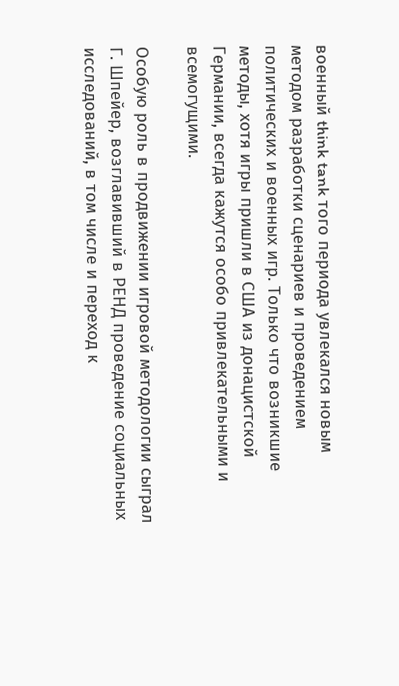военный think tank того периода увлекался новым методом разработки сценариев и проведением политических и военных игр. Только что возникшие методы, хотя игры пришли в США из донацистской Германии, всегда кажутся особо привлекательными и всемогущими.

Особую роль в продвижении игровой методологии сыграл Г. Шпейер, возглавивший в РЕНД проведение социальных исследований, в том числе и переход к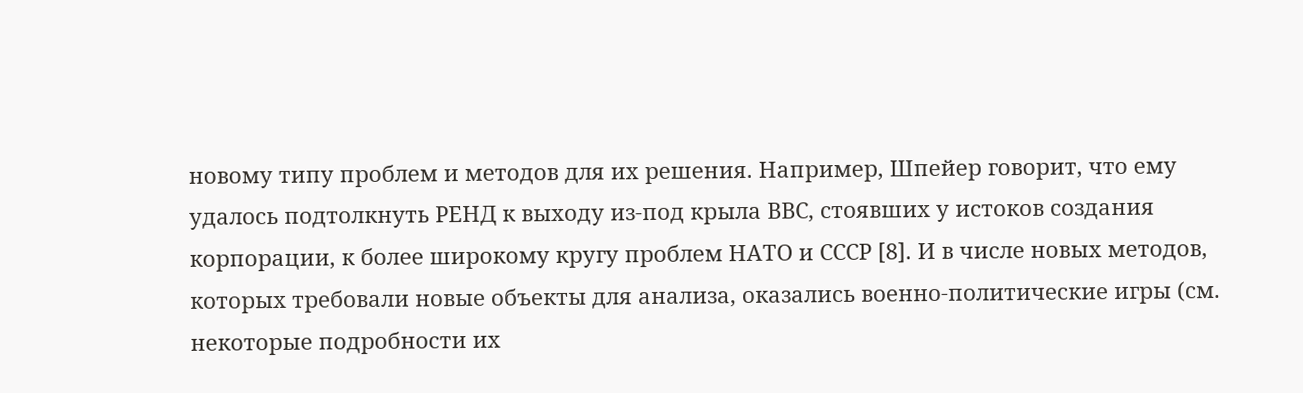новому типу проблем и методов для их решения. Например, Шпейер говорит, что ему удалось подтолкнуть РЕНД к выходу из-под крыла ВВС, стоявших у истоков создания корпорации, к более широкому кругу проблем НАТО и СССР [8]. И в числе новых методов, которых требовали новые объекты для анализа, оказались военно-политические игры (см. некоторые подробности их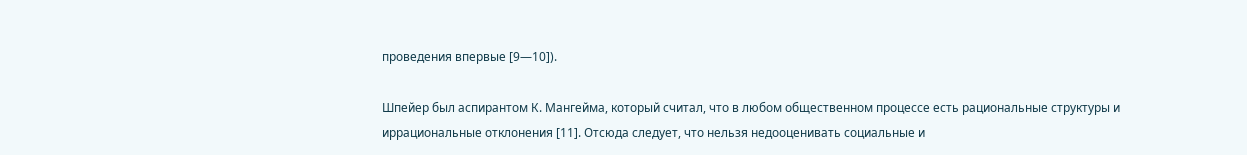проведения впервые [9—10]).

Шпейер был аспирантом К. Мангейма, который считал, что в любом общественном процессе есть рациональные структуры и иррациональные отклонения [11]. Отсюда следует, что нельзя недооценивать социальные и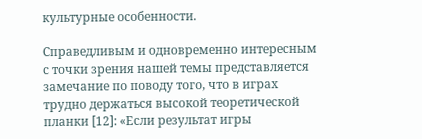культурные особенности.

Справедливым и одновременно интересным с точки зрения нашей темы представляется замечание по поводу того, что в играх трудно держаться высокой теоретической планки [12]: «Если результат игры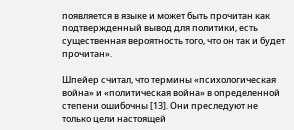появляется в языке и может быть прочитан как подтвержденный вывод для политики, есть существенная вероятность того, что он так и будет прочитан».

Шпейер считал, что термины «психологическая война» и «политическая война» в определенной степени ошибочны [13]. Они преследуют не только цели настоящей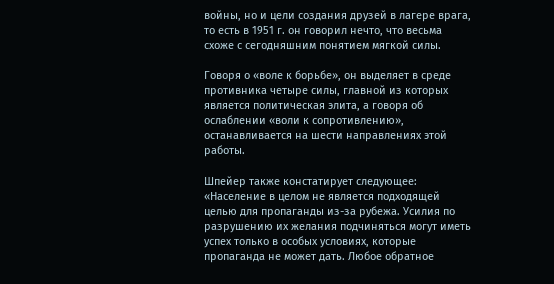войны, но и цели создания друзей в лагере врага, то есть в 1951 г. он говорил нечто, что весьма схоже с сегодняшним понятием мягкой силы.

Говоря о «воле к борьбе», он выделяет в среде противника четыре силы, главной из которых является политическая элита, а говоря об ослаблении «воли к сопротивлению», останавливается на шести направлениях этой работы.

Шпейер также констатирует следующее: «Население в целом не является подходящей целью для пропаганды из-за рубежа. Усилия по разрушению их желания подчиняться могут иметь успех только в особых условиях, которые пропаганда не может дать. Любое обратное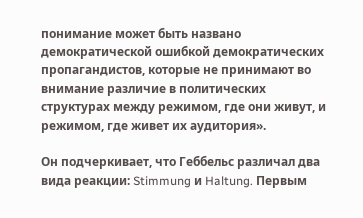понимание может быть названо демократической ошибкой демократических пропагандистов, которые не принимают во внимание различие в политических структурах между режимом, где они живут, и режимом, где живет их аудитория».

Он подчеркивает, что Геббельс различал два вида реакции: Stimmung и Haltung. Первым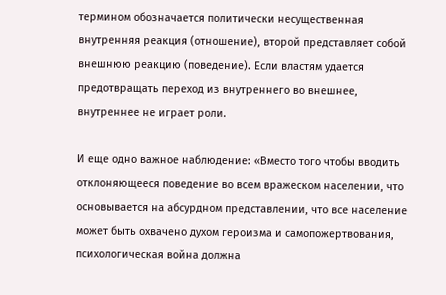термином обозначается политически несущественная внутренняя реакция (отношение), второй представляет собой внешнюю реакцию (поведение). Если властям удается предотвращать переход из внутреннего во внешнее, внутреннее не играет роли.

И еще одно важное наблюдение: «Вместо того чтобы вводить отклоняющееся поведение во всем вражеском населении, что основывается на абсурдном представлении, что все население может быть охвачено духом героизма и самопожертвования, психологическая война должна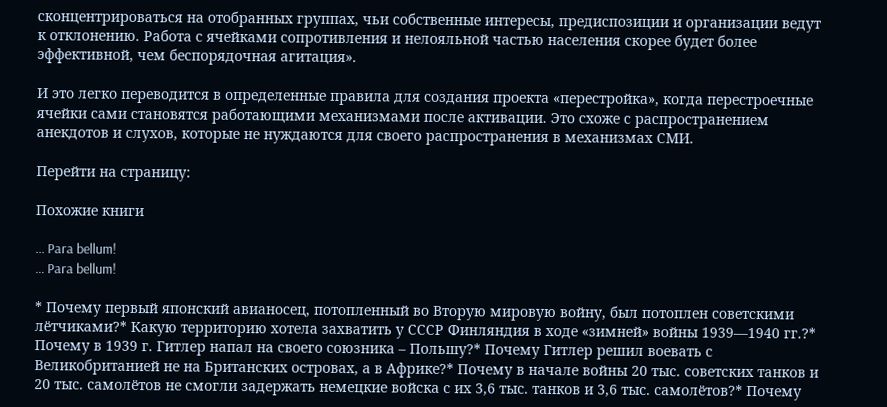сконцентрироваться на отобранных группах, чьи собственные интересы, предиспозиции и организации ведут к отклонению. Работа с ячейками сопротивления и нелояльной частью населения скорее будет более эффективной, чем беспорядочная агитация».

И это легко переводится в определенные правила для создания проекта «перестройка», когда перестроечные ячейки сами становятся работающими механизмами после активации. Это схоже с распространением анекдотов и слухов, которые не нуждаются для своего распространения в механизмах СМИ.

Перейти на страницу:

Похожие книги

… Para bellum!
… Para bellum!

* Почему первый японский авианосец, потопленный во Вторую мировую войну, был потоплен советскими лётчиками?* Какую территорию хотела захватить у СССР Финляндия в ходе «зимней» войны 1939—1940 гг.?* Почему в 1939 г. Гитлер напал на своего союзника – Польшу?* Почему Гитлер решил воевать с Великобританией не на Британских островах, а в Африке?* Почему в начале войны 20 тыс. советских танков и 20 тыс. самолётов не смогли задержать немецкие войска с их 3,6 тыс. танков и 3,6 тыс. самолётов?* Почему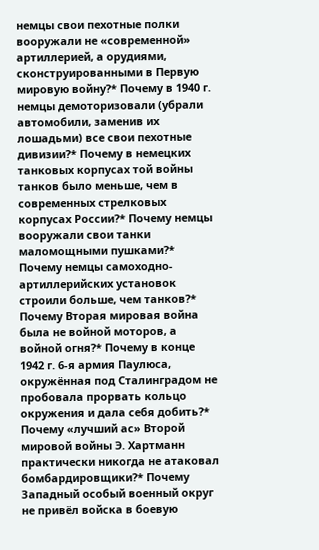немцы свои пехотные полки вооружали не «современной» артиллерией, а орудиями, сконструированными в Первую мировую войну?* Почему в 1940 г. немцы демоторизовали (убрали автомобили, заменив их лошадьми) все свои пехотные дивизии?* Почему в немецких танковых корпусах той войны танков было меньше, чем в современных стрелковых корпусах России?* Почему немцы вооружали свои танки маломощными пушками?* Почему немцы самоходно-артиллерийских установок строили больше, чем танков?* Почему Вторая мировая война была не войной моторов, а войной огня?* Почему в конце 1942 г. 6-я армия Паулюса, окружённая под Сталинградом не пробовала прорвать кольцо окружения и дала себя добить?* Почему «лучший ас» Второй мировой войны Э. Хартманн практически никогда не атаковал бомбардировщики?* Почему Западный особый военный округ не привёл войска в боевую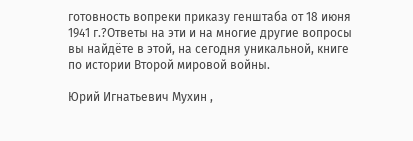готовность вопреки приказу генштаба от 18 июня 1941 г.?Ответы на эти и на многие другие вопросы вы найдёте в этой, на сегодня уникальной, книге по истории Второй мировой войны.

Юрий Игнатьевич Мухин ,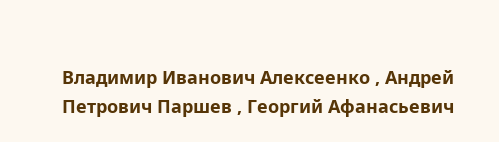Владимир Иванович Алексеенко , Андрей Петрович Паршев , Георгий Афанасьевич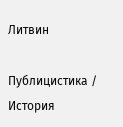Литвин

Публицистика / История